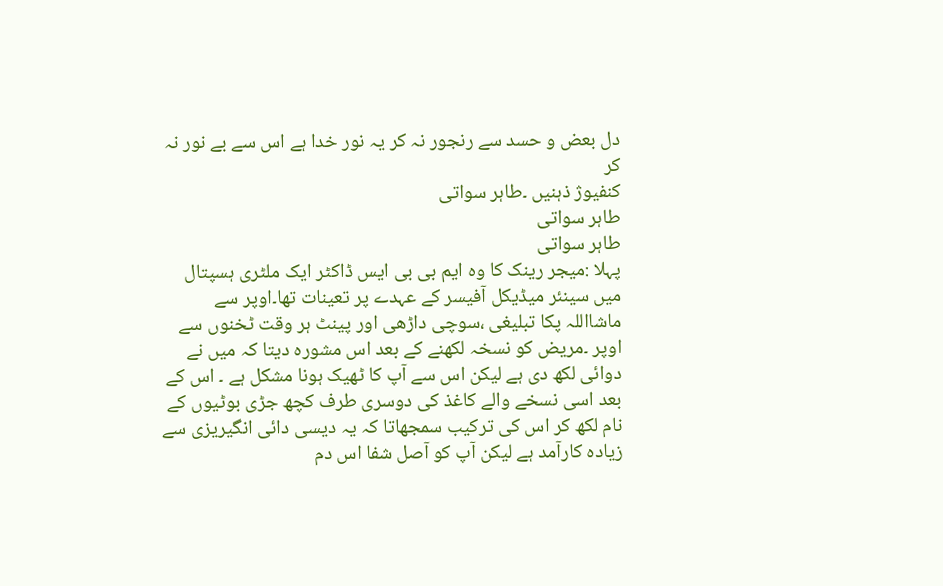دل بعض و حسد سے رنجور نہ کر یہ نور خدا ہے اس سے بے نور نہ کر
کنفیوژ ذہنیں ۔طاہر سواتی
طاہر سواتی
طاہر سواتی
پہلا :میجر رینک کا وہ ایم بی بی ایس ڈاکٹر ایک ملٹری ہسپتال میں سینئر میڈیکل آفیسر کے عہدے پر تعینات تھا۔اوپر سے ماشااللہ پکا تبلیغی ،سوچی داڑھی اور پینٹ ہر وقت ٹخنوں سے اوپر ۔مریض کو نسخہ لکھنے کے بعد اس مشورہ دیتا کہ میں نے دوائی لکھ دی ہے لیکن اس سے آپ کا ٹھیک ہونا مشکل ہے ۔ اس کے بعد اسی نسخے والے کاغذ کی دوسری طرف کچھ جڑی بوٹیوں کے نام لکھ کر اس کی ترکیب سمجھاتا کہ یہ دیسی دائی انگیریزی سے زیادہ کارآمد ہے لیکن آپ کو آصل شفا اس دم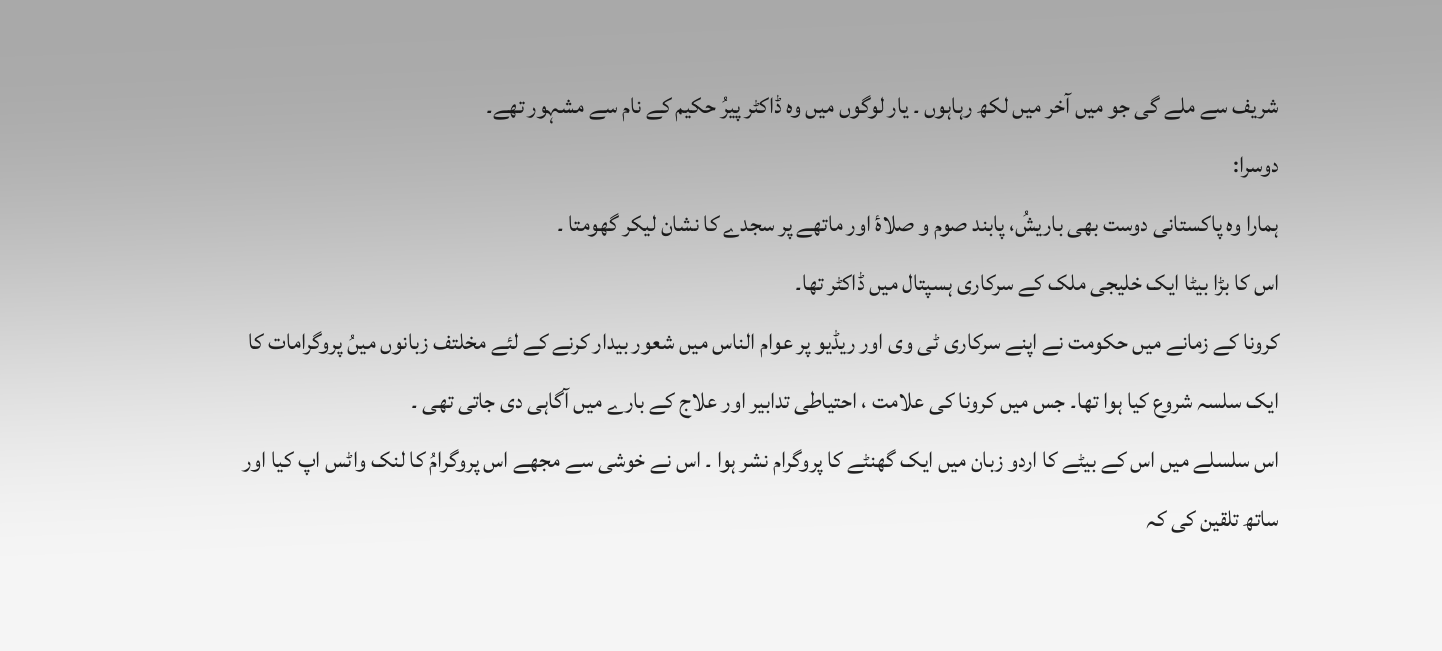شریف سے ملے گی جو میں آخر میں لکھ رہاہوں ۔ یار لوگوں میں وہ ڈاکٹر پیرُ حکیم کے نام سے مشہور تھے۔
دوسرا:
ہمارا وہ پاکستانی دوست بھی باریشُ، پابند صوم و صلاۂ اور ماتھے پر سجدے کا نشان لیکر گھومتا ۔
اس کا بڑا بیٹا ایک خلیجی ملک کے سرکاری ہسپتال میں ڈاکٹر تھا۔
کرونا کے زمانے میں حکومت نے اپنے سرکاری ٹی وی اور ریڈیو پر عوام الناس میں شعور بیدار کرنے کے لئے مخلتف زبانوں میںُ پروگرامات کا ایک سلسہ شروع کیا ہوا تھا۔ جس میں کرونا کی علامت ، احتیاطی تدابیر اور علاج کے بارے میں آگاہی دی جاتی تھی ۔
اس سلسلے میں اس کے بیٹے کا اردو زبان میں ایک گھنٹے کا پروگرام نشر ہوا ۔ اس نے خوشی سے مجھے اس پروگرامُ کا لنک واٹس اپ کیا اور ساتھ تلقین کی کہ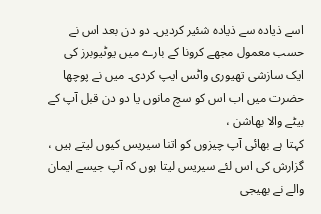اسے ذیادہ سے ذیادہ شئیر کردیں۔ دو دن بعد اس نے حسب معمول مجھے کرونا کے بارے میں یوٹیوبرز کی ایک سازشی تھیوری واٹس ایپ کردی۔ میں نے پوچھا حضرت میں اب اس کو سچ مانوں یا دو دن قبل آپ کے بیٹے والا بھاشن ،
کہتا ہے بھائی آپ چیزوں کو اتنا سیریس کیوں لیتے ہیں ، گزارش کی اس لئے سیریس لیتا ہوں کہ آپ جیسے ایمان والے نے بھیجی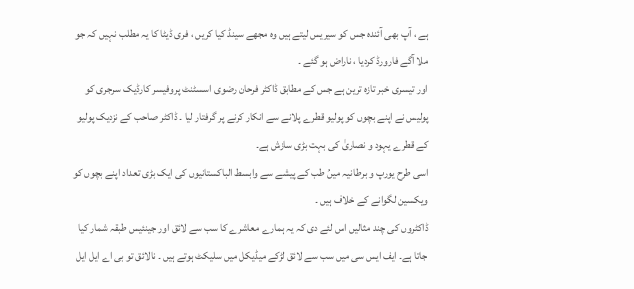ہے ، آپ بھی آئندہ جس کو سیریس لیتے ہیں وہ مجھے سینڈ کیا کریں ، فری ڈیٹا کا یہ مطلب نہیں کہ جو ملا آگے فارورڈ کردیا ، ناراض ہو گئے ۔
اور تیسری خبر تازہ ترین ہے جس کے مطابق ڈاکٹر فرحان رضوی اسسٹنٹ پروفیسر کارڈیک سرجری کو پولیس نے اپنے بچوں کو پولیو قطرے پلانے سے انکار کرنے پر گرفتار لیا ۔ ڈاکٹر صاحب کے نزدیک پولیو کے قطرے یہود و نصاریٰ کی بہت بڑی سازش ہے۔
اسی طرح یورپ و برطانیہ میںُ طب کے پیشے سے وابسط الباکستانیوں کی ایک بڑی تعداد اپنے بچوں کو ویکسین لگوانے کے خلاف ہیں ۔
ڈاکٹروں کی چند مثالیں اس لئے دی کہ یہ ہمارے معاشرے کا سب سے لائق اور جینئیس طبقہ شمار کیا جاتا ہے۔ ایف ایس سی میں سب سے لائق لڑکے میڈیکل میں سلیکٹ ہوتے ہیں ۔ نالائق تو بی اے ایل ایل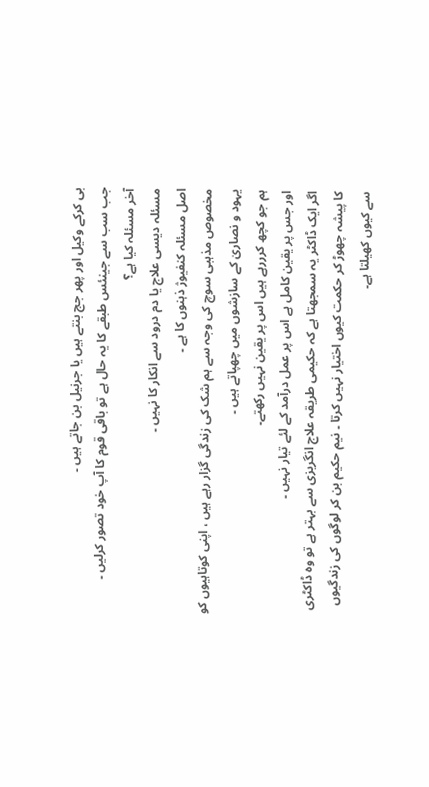بی کرکے وکیل اور پھر جج بنتے ہیں یا جرنیل بن جاتے ہیں ۔
جب سب سے جینئس طبقے کا یہ حال ہے تو باقی قوم کا آپ خود تصور کرلیں ۔
آخر مسئلہ کیا ہے؟
مسئلہ دیسی علاج یا دم درود سے انکار کا نہیں ۔
اصل مسئلہ کنفیوژ ذہنوں کا ہے ۔
مخصوص مذہبی سوچ کی وجہ سے ہم شک کی زندگی گزار رہے ہیں ، اپنی کوتاہیوں کو یہود و نصاریٰ کے سازشوں میں چھپاتے ہیں ۔
ہم جو کچھ کرررہے ہیں اس پر یقین نہیں رکھتے۔
اور جس پر یقین کامل ہے اس پر عمل درآمد کے لئے تیار نہیں ۔
اگر ایک ڈاکٹر یہ سمجھتا ہے کہ حکیمی طریقہ علاج انگریزی سے بہتر ہے تو وہ ڈاکٹری کا پیشہ چھوڑ کر حکمت کیوں اختیار نہیں کرتا ۔ نیم حکیم بن کر لوگوں کی زندگیوں سے کیوں کھیلتا ہے۔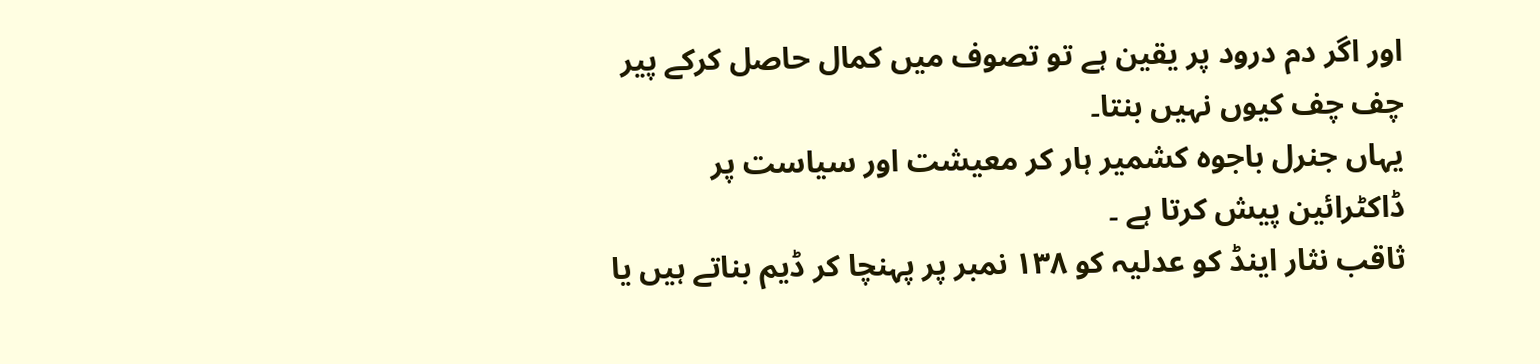اور اگر دم درود پر یقین ہے تو تصوف میں کمال حاصل کرکے پیر چف چف کیوں نہیں بنتا۔
یہاں جنرل باجوہ کشمیر ہار کر معیشت اور سیاست پر ڈاکٹرائین پیش کرتا ہے ۔
ثاقب نثار اینڈ کو عدلیہ کو ۱۳۸ نمبر پر پہنچا کر ڈیم بناتے ہیں یا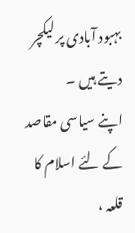بہبود آبادی پر لیکچر دیتے ہیں ۔
اپنے سیاسی مقاصد کے لئے اسلام کا قلعہ ،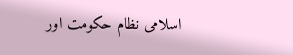اسلامی نظام حکومت اور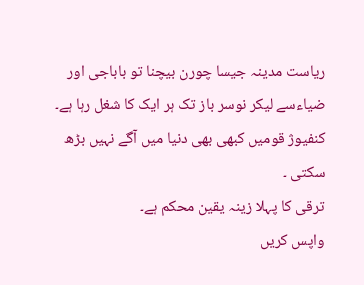ریاست مدینہ جیسا چورن بیچنا تو باباجی اور ضیاءسے لیکر نوسر باز تک ہر ایک کا شغل رہا ہے۔
کنفیوژ قومیں کبھی بھی دنیا میں آگے نہیں بڑھ سکتی ۔
ترقی کا پہلا زینہ یقین محکم ہے۔
واپس کریں